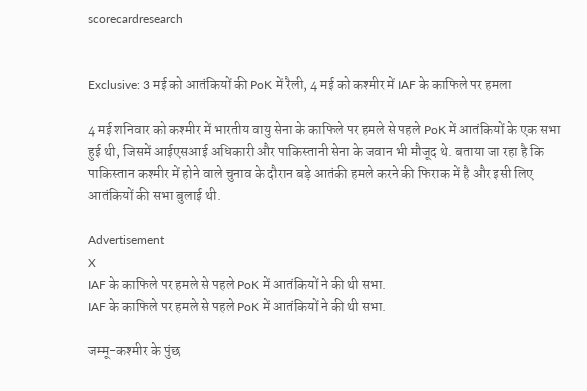scorecardresearch


Exclusive: 3 मई को आतंकियों की PoK में रैली, 4 मई को कश्मीर में IAF के काफिले पर हमला

4 मई शनिवार को कश्मीर में भारतीय वायु सेना के काफिले पर हमले से पहले PoK में आतंकियों के एक सभा हुई थी, जिसमें आईएसआई अधिकारी और पाकिस्तानी सेना के जवान भी मौजूद थे. बताया जा रहा है कि पाकिस्तान कश्मीर में होने वाले चुनाव के दौरान बड़े आतंकी हमले करने की फिराक में है और इसी लिए आतंकियों की सभा बुलाई थी.

Advertisement
X
IAF के काफिले पर हमले से पहले PoK में आतंकियों ने की थी सभा.
IAF के काफिले पर हमले से पहले PoK में आतंकियों ने की थी सभा.

जम्मू-कश्मीर के पुंछ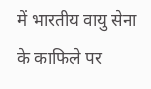में भारतीय वायु सेना के काफिले पर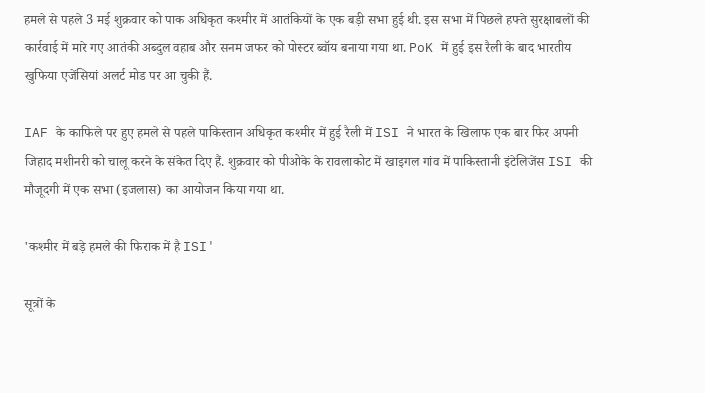हमले से पहले 3 मई शुक्रवार को पाक अधिकृत कश्मीर में आतंकियों के एक बड़ी सभा हुई थी. इस सभा में पिछले हफ्ते सुरक्षाबलों की कार्रवाई में मारे गए आतंकी अब्दुल वहाब और सनम जफर को पोस्टर ब्वॉय बनाया गया था. PoK में हुई इस रैली के बाद भारतीय खुफिया एजेंसियां अलर्ट मोड पर आ चुकी हैं.

IAF के काफिले पर हुए हमले से पहले पाकिस्तान अधिकृत कश्मीर में हुई रैली में ISI ने भारत के खिलाफ एक बार फिर अपनी जिहाद मशीनरी को चालू करने के संकेत दिए हैं. शुक्रवार को पीओके के रावलाकोट में खाइगल गांव में पाकिस्तानी इंटेलिजेंस ISI की मौजूदगी में एक सभा (इजलास) का आयोजन किया गया था.

'कश्मीर में बड़े हमले की फिराक में है ISI'

सूत्रों के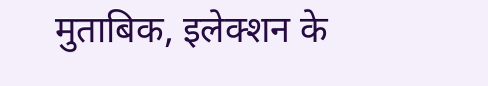मुताबिक, इलेक्शन के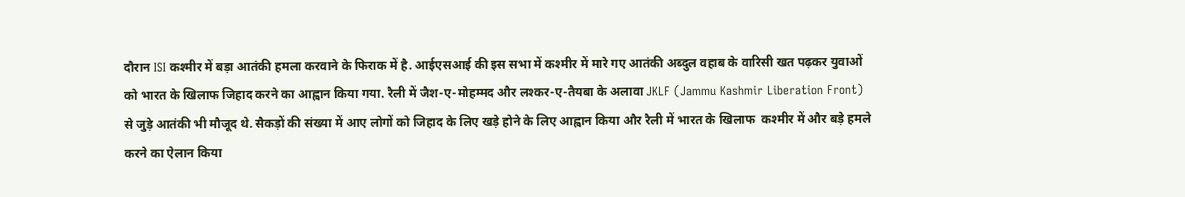दौरान ISI कश्मीर में बड़ा आतंकी हमला करवाने के फिराक में है. आईएसआई की इस सभा में कश्मीर में मारे गए आतंकी अब्दुल वहाब के वारिसी खत पढ़कर युवाओं को भारत के खिलाफ जिहाद करने का आह्वान किया गया. रैली में जैश-ए-मोहम्मद और लश्कर-ए-तैयबा के अलावा JKLF (Jammu Kashmir Liberation Front) से जुड़े आतंकी भी मौजूद थे. सैकड़ों की संख्या में आए लोगों को जिहाद के लिए खड़े होने के लिए आह्वान किया और रैली में भारत के खिलाफ  कश्मीर में और बड़े हमले करने का ऐलान किया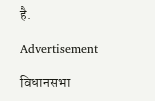है.

Advertisement

विधानसभा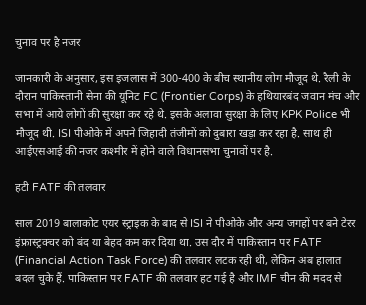चुनाव पर है नजर

जानकारी के अनुसार, इस इजलास में 300-400 के बीच स्थानीय लोग मौजूद थे. रैली के दौरान पाकिस्तानी सेना की यूनिट FC (Frontier Corps) के हथियारबंद जवान मंच और सभा में आये लोगों की सुरक्षा कर रहे थे. इसके अलावा सुरक्षा के लिए KPK Police भी मौजूद थी. ISI पीओके में अपने जिहादी तंजीमों को दुबारा खड़ा कर रहा है. साथ ही आईएसआई की नजर कश्मीर में होने वाले विधानसभा चुनावों पर है.

हटी FATF की तलवार

साल 2019 बालाकोट एयर स्ट्राइक के बाद से ISI ने पीओके और अन्य जगहों पर बने टेरर इंफ्रास्ट्रक्चर को बंद या बेहद कम कर दिया था. उस दौर में पाकिस्तान पर FATF (Financial Action Task Force) की तलवार लटक रही थी, लेकिन अब हालात बदल चुके हैं. पाकिस्तान पर FATF की तलवार हट गई है और IMF चीन की मदद से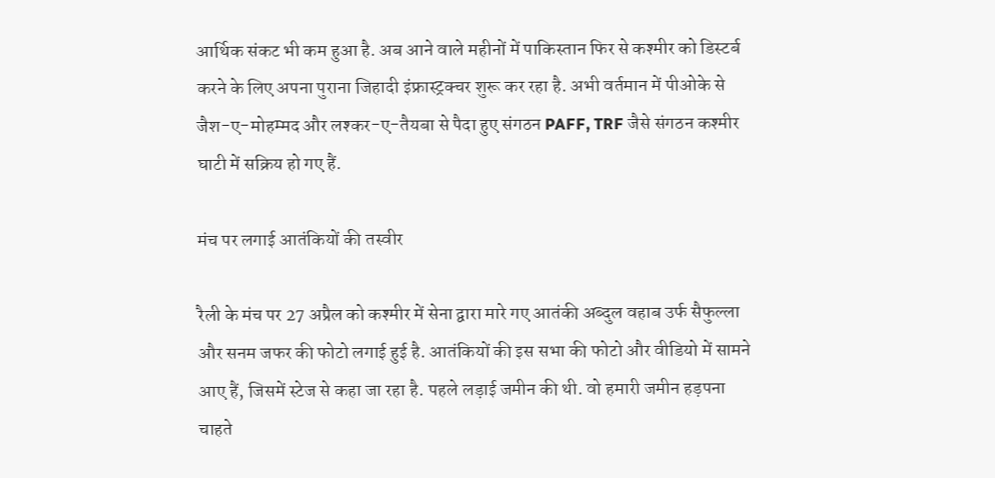आर्थिक संकट भी कम हुआ है. अब आने वाले महीनों में पाकिस्तान फिर से कश्मीर को डिस्टर्ब करने के लिए अपना पुराना जिहादी इंफ्रास्ट्रक्चर शुरू कर रहा है. अभी वर्तमान में पीओके से जैश-ए-मोहम्मद और लश्कर-ए-तैयबा से पैदा हुए संगठन PAFF, TRF जैसे संगठन कश्मीर घाटी में सक्रिय हो गए हैं.

मंच पर लगाई आतंकियों की तस्वीर

रैली के मंच पर 27 अप्रैल को कश्मीर में सेना द्वारा मारे गए आतंकी अब्दुल वहाब उर्फ सैफुल्ला और सनम जफर की फोटो लगाई हुई है. आतंकियों की इस सभा की फोटो और वीडियो में सामने आए हैं, जिसमें स्टेज से कहा जा रहा है. पहले लड़ाई जमीन की थी. वो हमारी जमीन हड़पना चाहते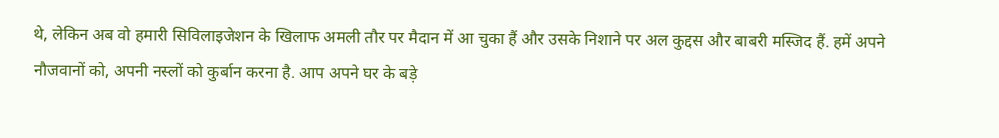थे, लेकिन अब वो हमारी सिविलाइजेशन के खिलाफ अमली तौर पर मैदान में आ चुका हैं और उसके निशाने पर अल कुद्दस और बाबरी मस्जिद हैं. हमें अपने नौजवानों को, अपनी नस्लों को कुर्बान करना है. आप अपने घर के बड़े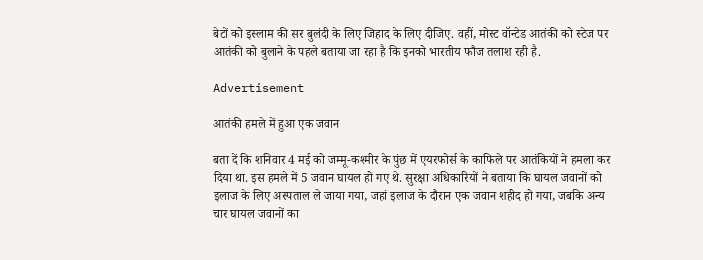बेटों को इस्लाम की सर बुलंदी के लिए जिहाद के लिए दीजिए. वहीं, मोस्ट वॉन्टेड आतंकी को स्टेज पर आतंकी को बुलाने के पहले बताया जा रहा है कि इनको भारतीय फौज तलाश रही है.

Advertisement

आतंकी हमले में हुआ एक जवान

बता दें कि शनिवार 4 मई को जम्मू-कश्मीर के पुंछ में एयरफोर्स के काफिले पर आतंकियों ने हमला कर दिया था. इस हमले में 5 जवान घायल हो गए थे. सुरक्षा अधिकारियों ने बताया कि घायल जवानों को इलाज के लिए अस्पताल ले जाया गया, जहां इलाज के दौरान एक जवान शहीद हो गया, जबकि अन्य चार घायल जवानों का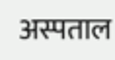अस्पताल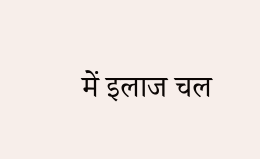में इलाज चल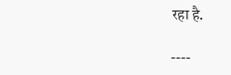रहा है.

----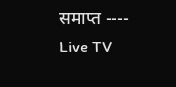समाप्त ----
Live TV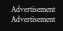Advertisement
Advertisement